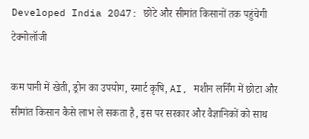Developed India 2047: छोटे और सीमांत किसानों तक पहुंचेगी टेक्नोलॉजी

कम पानी में खेती, ड्रोन का उपयोग, स्मार्ट कृषि, AI, मशीन लर्निंग में छोटा और सीमांत किसान कैसे लाभ ले सकता है, इस पर सरकार और वैज्ञानिकों को साथ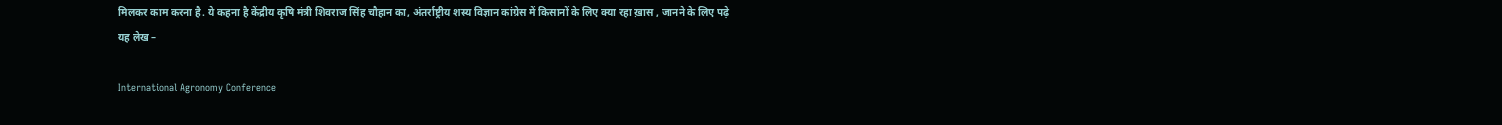मिलकर काम करना है. ये कहना है केंद्रीय कृषि मंत्री शिवराज सिंह चौहान का, अंतर्राष्ट्रीय शस्य विज्ञान कांग्रेस में किसानों के लिए क्या रहा ख़ास , जानने के लिए पढ़े यह लेख –

International Agronomy Conference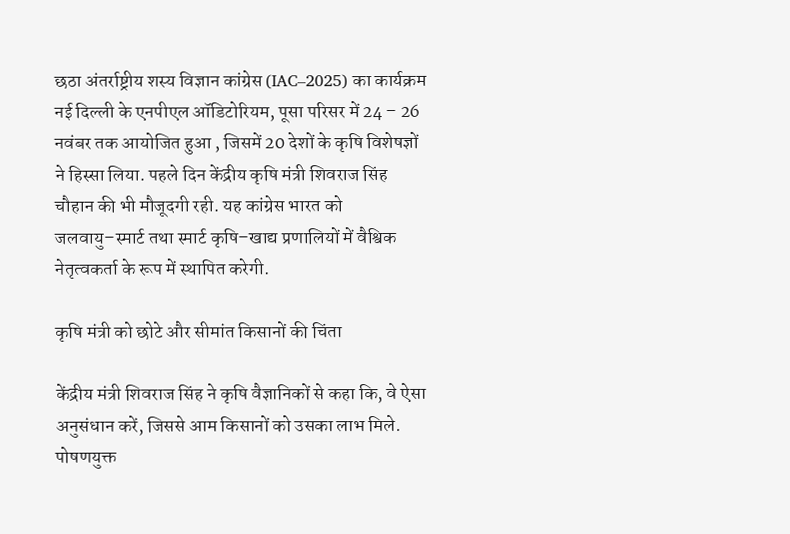छठा अंतर्राष्ट्रीय शस्य विज्ञान कांग्रेस (IAC–2025) का कार्यक्रम नई दिल्ली के एनपीएल ऑडिटोरियम, पूसा परिसर में 24 – 26 नवंबर तक आयोजित हुआ , जिसमें 20 देशों के कृषि विशेषज्ञों ने हिस्सा लिया. पहले दिन केंद्रीय कृषि मंत्री शिवराज सिंह चौहान की भी मौजूदगी रही. यह कांग्रेस भारत को जलवायु–स्मार्ट तथा स्मार्ट कृषि–खाद्य प्रणालियों में वैश्विक नेतृत्वकर्ता के रूप में स्थापित करेगी.

कृषि मंत्री को छोटे और सीमांत किसानों की चिंता

केंद्रीय मंत्री शिवराज सिंह ने कृषि वैज्ञानिकों से कहा कि, वे ऐसा अनुसंधान करें, जिससे आम किसानों को उसका लाभ मिले. पोषणयुक्त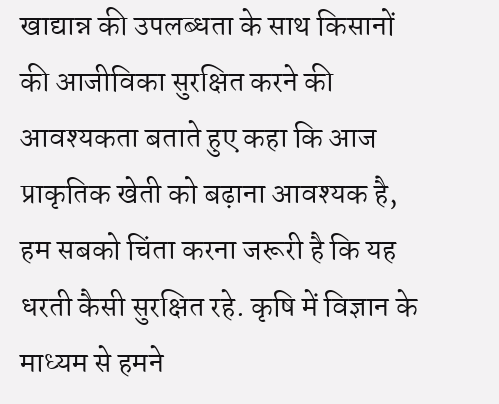खाद्यान्न की उपलब्धता के साथ किसानों की आजीविका सुरक्षित करने की आवश्यकता बताते हुए कहा कि आज प्राकृतिक खेती को बढ़ाना आवश्यक है, हम सबको चिंता करना जरूरी है कि यह धरती कैसी सुरक्षित रहे. कृषि में विज्ञान के माध्यम से हमने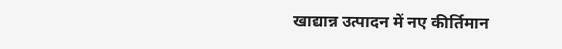खाद्यान्न उत्पादन में नए कीर्तिमान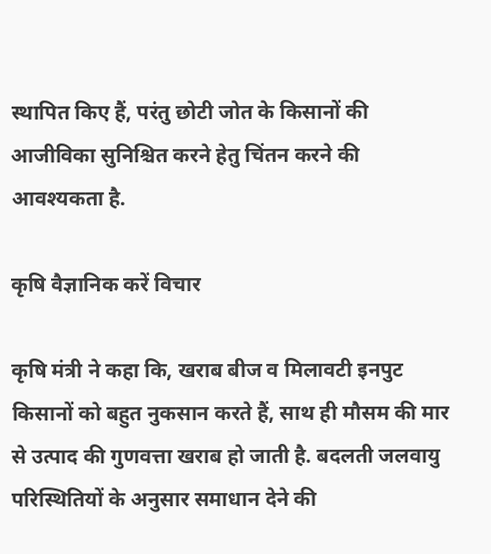स्थापित किए हैं, परंतु छोटी जोत के किसानों की आजीविका सुनिश्चित करने हेतु चिंतन करने की आवश्यकता है.

कृषि वैज्ञानिक करें विचार

कृषि मंत्री ने कहा कि, खराब बीज व मिलावटी इनपुट किसानों को बहुत नुकसान करते हैं, साथ ही मौसम की मार से उत्पाद की गुणवत्ता खराब हो जाती है. बदलती जलवायु परिस्थितियों के अनुसार समाधान देने की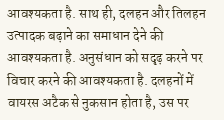आवश्यकता है. साथ ही, दलहन और तिलहन उत्पादक बढ़ाने का समाधान देने की आवश्यकता है. अनुसंधान को सदृढ़ करने पर विचार करने की आवश्यकता है. दलहनों में वायरस अटैक से नुकसान होता है, उस पर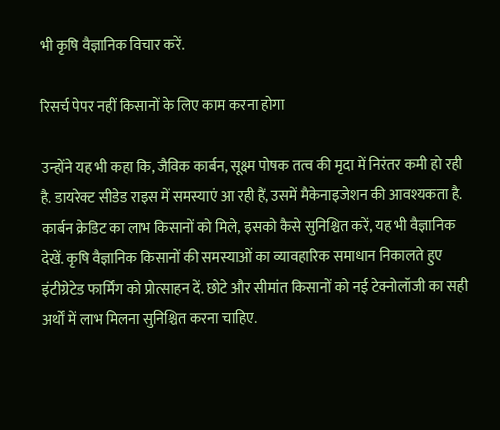भी कृषि वैज्ञानिक विचार करें.

रिसर्च पेपर नहीं किसानों के लिए काम करना होगा

उन्होंने यह भी कहा कि, जैविक कार्बन, सूक्ष्म पोषक तत्व की मृदा में निरंतर कमी हो रही है. डायरेक्ट सीडेड राइस में समस्याएं आ रही हैं, उसमें मैकेनाइजेशन की आवश्यकता है. कार्बन क्रेडिट का लाभ किसानों को मिले, इसको कैसे सुनिश्चित करें, यह भी वैज्ञानिक देखें. कृषि वैज्ञानिक किसानों की समस्याओं का व्यावहारिक समाधान निकालते हुए इंटीग्रेटेड फार्मिंग को प्रोत्साहन दें. छोटे और सीमांत किसानों को नई टेक्नोलॉजी का सही अर्थों में लाभ मिलना सुनिश्चित करना चाहिए.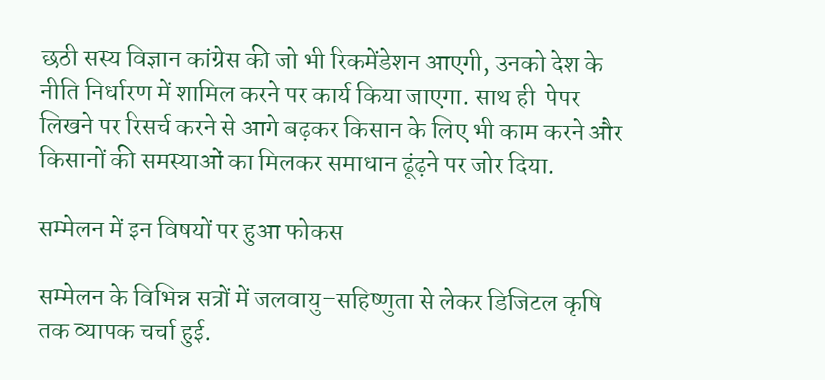छठी सस्य विज्ञान कांग्रेस की जो भी रिकमेंडेशन आएगी, उनको देश के नीति निर्धारण में शामिल करने पर कार्य किया जाएगा. साथ ही  पेपर लिखने पर रिसर्च करने से आगे बढ़कर किसान के लिए भी काम करने और किसानों की समस्याओं का मिलकर समाधान ढूंढ़ने पर जोर दिया.

सम्मेलन में इन विषयों पर हुआ फोकस

सम्मेलन के विभिन्न सत्रों में जलवायु–सहिष्णुता से लेकर डिजिटल कृषि तक व्यापक चर्चा हुई.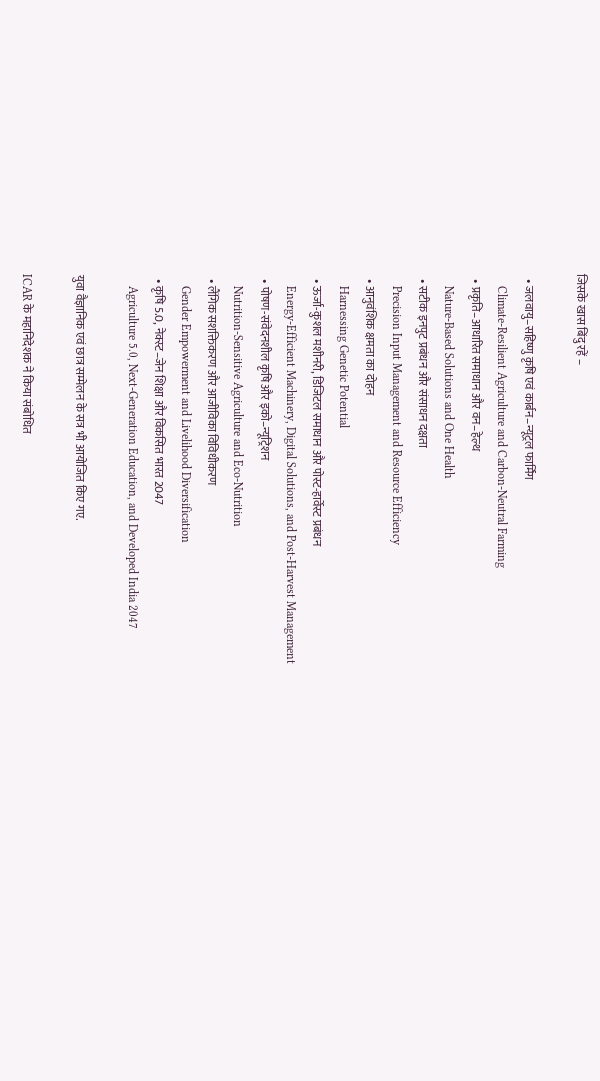जिसके खास बिंदु रहें –

  • जलवायु–सहिष्णु कृषि एवं कार्बन–न्यूट्रल फार्मिंग
    Climate-Resilient Agriculture and Carbon-Neutral Farming
  • प्रकृति–आधारित समाधान और वन–हेल्थ
    Nature-Based Solutions and One Health
  • सटीक इनपुट प्रबंधन और संसाधन दक्षता
    Precision Input Management and Resource Efficiency
  • आनुवंशिक क्षमता का दोहन
    Harnessing Genetic Potential
  • ऊर्जा-कुशल मशीनरी, डिजिटल समाधान और पोस्ट-हार्वेस्ट प्रबंधन
    Energy-Efficient Machinery, Digital Solutions, and Post-Harvest Management
  • पोषण-संवेदनशील कृषि और इको–न्यूट्रिशन
    Nutrition-Sensitive Agriculture and Eco-Nutrition
  • लैंगिक सशक्तिकरण और आजीविका विविधीकरण
    Gender Empowerment and Livelihood Diversification
  • कृषि 5.0, नेक्स्ट–जेन शिक्षा और विकसित भारत 2047
    Agriculture 5.0, Next-Generation Education, and Developed India 2047

युवा वैज्ञानिक एवं छात्र सम्मेलन के सत्र भी आयोजित किए गए.

ICAR के महानिदेशक ने किया संबोधित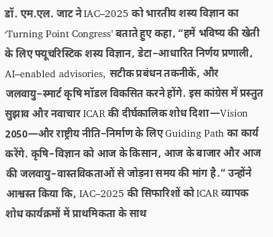डॉ. एम.एल. जाट ने IAC–2025 को भारतीय शस्य विज्ञान का ‘Turning Point Congress’ बताते हुए कहा, “हमें भविष्य की खेती के लिए फ्यूचरिस्टिक शस्य विज्ञान, डेटा–आधारित निर्णय प्रणाली, AI–enabled advisories, सटीक प्रबंधन तकनीकें, और जलवायु–स्मार्ट कृषि मॉडल विकसित करने होंगे. इस कांग्रेस में प्रस्तुत सुझाव और नवाचार ICAR की दीर्घकालिक शोध दिशा—Vision 2050—और राष्ट्रीय नीति–निर्माण के लिए Guiding Path का कार्य करेंगे. कृषि–विज्ञान को आज के किसान, आज के बाजार और आज की जलवायु–वास्तविकताओं से जोड़ना समय की मांग है.” उन्होंने आश्वस्त किया कि, IAC–2025 की सिफारिशों को ICAR व्यापक शोध कार्यक्रमों में प्राथमिकता के साथ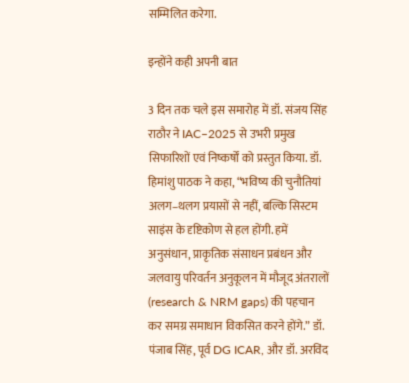सम्मिलित करेगा.

इन्होंने कही अपनी बात

3 दिन तक चले इस समारोह में डॉ. संजय सिंह राठौर ने IAC–2025 से उभरी प्रमुख सिफारिशों एवं निष्कर्षों को प्रस्तुत किया. डॉ. हिमांशु पाठक ने कहा, “भविष्य की चुनौतियां अलग–थलग प्रयासों से नहीं, बल्कि सिस्टम साइंस के दृष्टिकोण से हल होंगी. हमें अनुसंधान, प्राकृतिक संसाधन प्रबंधन और जलवायु परिवर्तन अनुकूलन में मौजूद अंतरालों (research & NRM gaps) की पहचान कर समग्र समाधान विकसित करने होंगे.” डॉ. पंजाब सिंह, पूर्व DG ICAR, और डॉ. अरविंद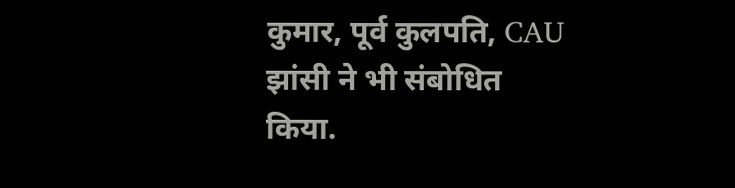कुमार, पूर्व कुलपति, CAU झांसी ने भी संबोधित किया.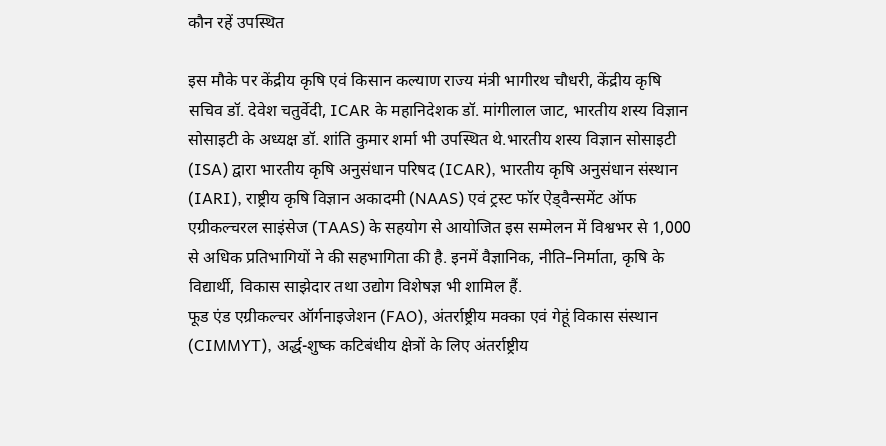कौन रहें उपस्थित

इस मौके पर केंद्रीय कृषि एवं किसान कल्याण राज्य मंत्री भागीरथ चौधरी, केंद्रीय कृषि सचिव डॉ. देवेश चतुर्वेदी, ICAR के महानिदेशक डॉ. मांगीलाल जाट, भारतीय शस्य विज्ञान सोसाइटी के अध्यक्ष डॉ. शांति कुमार शर्मा भी उपस्थित थे.भारतीय शस्य विज्ञान सोसाइटी (ISA) द्वारा भारतीय कृषि अनुसंधान परिषद (ICAR), भारतीय कृषि अनुसंधान संस्थान (IARI), राष्ट्रीय कृषि विज्ञान अकादमी (NAAS) एवं ट्रस्ट फॉर ऐड्वैन्समेंट ऑफ एग्रीकल्चरल साइंसेज (TAAS) के सहयोग से आयोजित इस सम्मेलन में विश्वभर से 1,000 से अधिक प्रतिभागियों ने की सहभागिता की है. इनमें वैज्ञानिक, नीति–निर्माता, कृषि के विद्यार्थी, विकास साझेदार तथा उद्योग विशेषज्ञ भी शामिल हैं.
फूड एंड एग्रीकल्चर ऑर्गनाइजेशन (FAO), अंतर्राष्ट्रीय मक्का एवं गेहूं विकास संस्थान (CIMMYT), अर्द्ध-शुष्क कटिबंधीय क्षेत्रों के लिए अंतर्राष्ट्रीय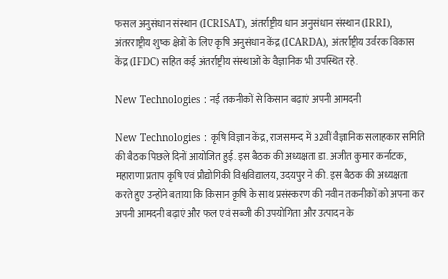फसल अनुसंधान संस्थान (ICRISAT), अंतर्राष्ट्रीय धान अनुसंधान संस्थान (IRRI), अंतरराष्ट्रीय शुष्क क्षेत्रों के लिए कृषि अनुसंधान केंद्र (ICARDA), अंतर्राष्ट्रीय उर्वरक विकास केंद्र (IFDC) सहित कई अंतर्राष्ट्रीय संस्थाओं के वैज्ञानिक भी उपस्थित रहे.

New Technologies : नई तकनीकों से किसान बढ़ाएं अपनी आमदनी

New Technologies : कृषि विज्ञान केंद्र, राजसमन्द में 32वीं वैज्ञानिक सलाहकार समिति की बैठक पिछले दिनों आयोजित हुई. इस बैठक की अध्यक्षता डा. अजीत कुमार कर्नाटक, महाराणा प्रताप कृषि एवं प्रौद्योगिकी विश्वविद्यालय, उदयपुर ने की. इस बैठक की अध्यक्षता करते हुए उन्होंने बताया कि किसान कृषि के साथ प्रसंस्करण की नवीन तकनीकों को अपना कर अपनी आमदनी बढ़ाएं और फल एवं सब्जी की उपयोगिता और उत्पादन के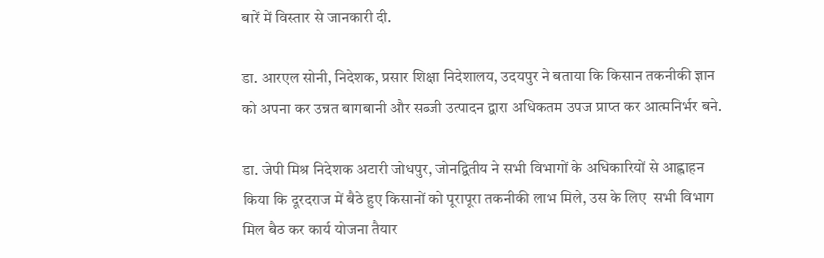बारें में विस्तार से जानकारी दी.

डा. आरएल सोनी, निदेशक, प्रसार शिक्षा निदेशालय, उदयपुर ने बताया कि किसान तकनीकी ज्ञान को अपना कर उन्नत बागबानी और सब्जी उत्पादन द्वारा अधिकतम उपज प्राप्त कर आत्मनिर्भर बने.

डा. जेपी मिश्र निदेशक अटारी जोधपुर, जोनद्वितीय ने सभी विभागों के अधिकारियों से आह्वाहन किया कि दूरदराज में बैठे हुए किसानों को पूरापूरा तकनीकी लाभ मिले, उस के लिए  सभी विभाग मिल बैठ कर कार्य योजना तैयार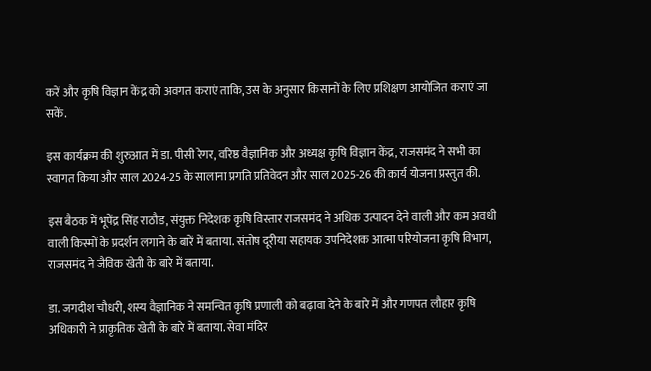करें और कृषि विज्ञान केंद्र को अवगत कराएं ताकि, उस के अनुसार किसानों के लिए प्रशिक्षण आयोजित कराएं जा सकें.

इस कार्यक्रम की शुरुआत में डा. पीसी रेगर, वरिष्ठ वैज्ञानिक और अध्यक्ष कृषि विज्ञान केंद्र, राजसमंद ने सभी का स्वागत किया और साल 2024-25 के सालाना प्रगति प्रतिवेदन और साल 2025-26 की कार्य योजना प्रस्तुत की.

इस बैठक में भूपेंद्र सिंह राठौड, संयुक्त निदेशक कृषि विस्तार राजसमंद ने अधिक उत्पादन देने वाली और कम अवधी वाली किस्मों के प्रदर्शन लगाने के बारें में बताया. संतोष दूरीया सहायक उपनिदेशक आत्मा परियोजना कृषि विभाग, राजसमंद ने जैविक खेती के बारे में बताया.

डा. जगदीश चौधरी, शस्य वैज्ञानिक ने समन्वित कृषि प्रणाली को बढ़ावा देने के बारे में और गणपत लौहार कृषि अधिकारी ने प्राकृतिक खेती के बारे में बताया. सेवा मंदिर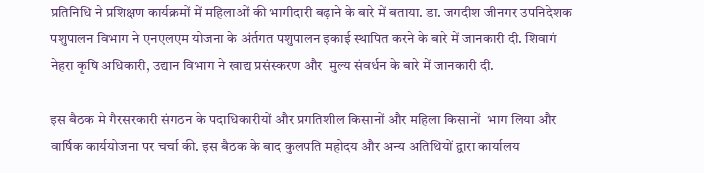प्रतिनिधि ने प्रशिक्षण कार्यक्रमों में महिलाओं की भागीदारी बढ़ाने के बारे में बताया. डा. जगदीश जीनगर उपनिदेशक पशुपालन विभाग ने एनएलएम योजना के अंर्तगत पशुपालन इकाई स्थापित करने के बारे में जानकारी दी. शिवागं नेहरा कृषि अधिकारी, उद्यान विभाग ने खाद्य प्रसंस्करण और  मुल्य संवर्धन के बारे में जानकारी दी.

इस बैठक मे गैरसरकारी संगठन के पदाधिकारीयों और प्रगतिशील किसानों और महिला किसानों  भाग लिया और वार्षिक कार्ययोजना पर चर्चा की. इस बैठक के बाद कुलपति महोदय और अन्य अतिथियों द्वारा कार्यालय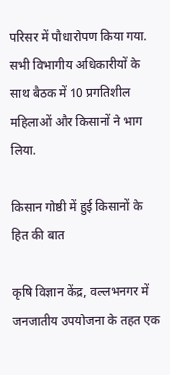परिसर में पौधारोपण किया गया. सभी विभागीय अधिकारीयों के साथ बैठक में 10 प्रगतिशील महिलाओं और किसानों ने भाग लिया.

किसान गोष्ठी में हुई किसानों के हित की बात

कृषि विज्ञान केंद्र, वल्लभनगर में जनजातीय उपयोजना के तहत एक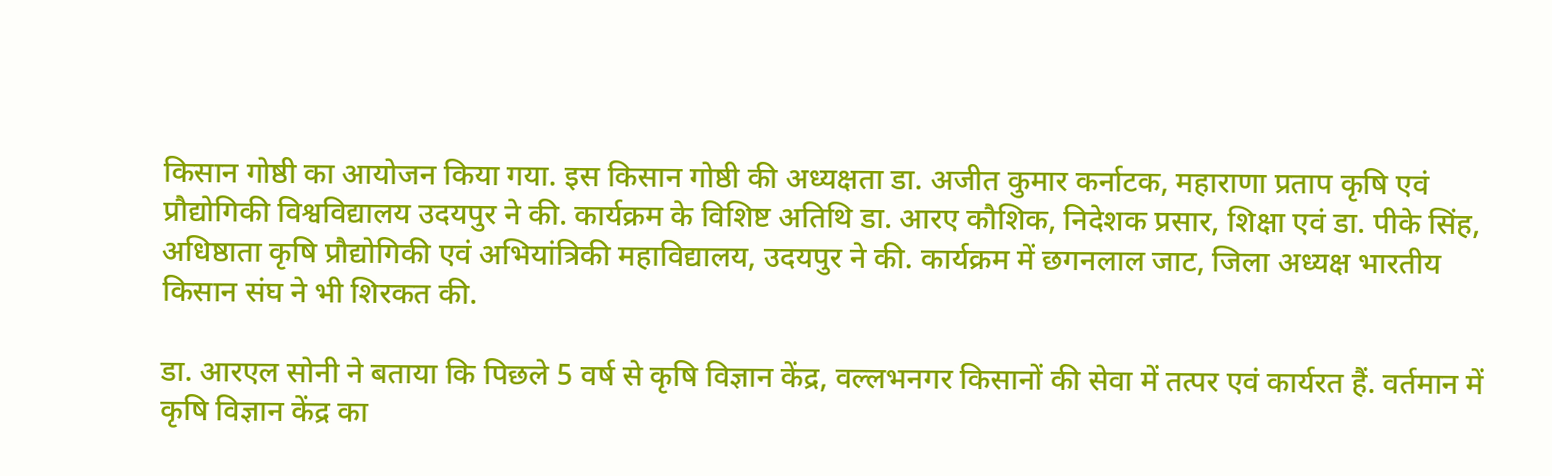किसान गोष्ठी का आयोजन किया गया. इस किसान गोष्ठी की अध्यक्षता डा. अजीत कुमार कर्नाटक, महाराणा प्रताप कृषि एवं प्रौद्योगिकी विश्वविद्यालय उदयपुर ने की. कार्यक्रम के विशिष्ट अतिथि डा. आरए कौशिक, निदेशक प्रसार, शिक्षा एवं डा. पीके सिंह, अधिष्ठाता कृषि प्रौद्योगिकी एवं अभियांत्रिकी महाविद्यालय, उदयपुर ने की. कार्यक्रम में छगनलाल जाट, जिला अध्यक्ष भारतीय किसान संघ ने भी शिरकत की.

डा. आरएल सोनी ने बताया कि पिछले 5 वर्ष से कृषि विज्ञान केंद्र, वल्लभनगर किसानों की सेवा में तत्पर एवं कार्यरत हैं. वर्तमान में कृषि विज्ञान केंद्र का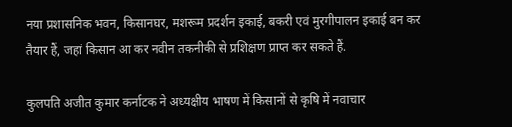नया प्रशासनिक भवन, किसानघर, मशरूम प्रदर्शन इकाई, बकरी एवं मुरगीपालन इकाई बन कर तैयार हैं, जहां किसान आ कर नवीन तकनीकी से प्रशिक्षण प्राप्त कर सकते हैं.

कुलपति अजीत कुमार कर्नाटक ने अध्यक्षीय भाषण में किसानों से कृषि में नवाचार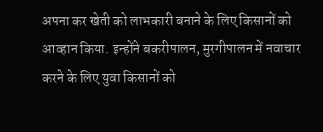अपना कर खेती को लाभकारी बनाने के लिए किसानों को आव्हान किया. इन्होंने बकरीपालन, मुरगीपालन में नवाचार करने के लिए युवा किसानों को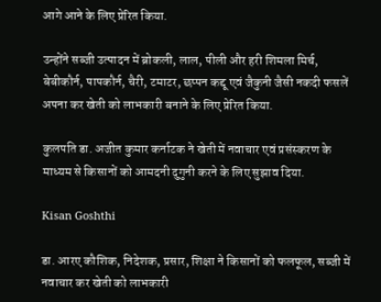आगे आने के लिए प्रेरित किया.

उन्होंने सब्जी उत्पादन में ब्रोकली, लाल, पीली और हरी शिमला मिर्च, बेबीकौर्न, पापकौर्न, चैरी, टमाटर, छप्पन कद्दू एवं जैकुनी जैसी नकदी फसलें अपना कर खेती को लाभकारी बनाने के लिए प्रेरित किया.

कुलपति डा. अजीत कुमार कर्नाटक ने खेती में नवाचार एवं प्रसंस्करण के माध्यम से किसानों को आमदनी दुगुनी करने के लिए सुझाव दिया.

Kisan Goshthi

डा. आरए कौशिक, निदेशक, प्रसार, शिक्षा ने किसानों को फलफूल, सब्जी में नवाचार कर खेती को लाभकारी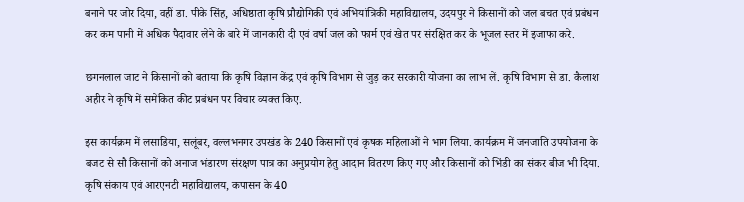बनाने पर जोर दिया, वहीं डा. पीके सिंह, अधिष्ठाता कृषि प्रौद्योगिकी एवं अभियांत्रिकी महाविद्यालय, उदयपुर ने किसानों को जल बचत एवं प्रबंधन कर कम पानी में अधिक पैदावार लेने के बारे में जानकारी दी एवं वर्षा जल को फार्म एवं खेत पर संरक्षित कर के भूजल स्तर में इजाफा करे.

छगनलाल जाट ने किसानों को बताया कि कृषि विज्ञान केंद्र एवं कृषि विभाग से जुड़ कर सरकारी योजना का लाभ लें. कृषि विभाग से डा. कैलाश अहीर ने कृषि में समेकित कीट प्रबंधन पर विचार व्यक्त किए.

इस कार्यक्रम में लसाडिया, सलूंबर, वल्लभनगर उपखंड के 240 किसानों एवं कृषक महिलाओं ने भाग लिया. कार्यक्रम में जनजाति उपयोजना के बजट से सौ किसानों को अनाज भंडारण संरक्षण पात्र का अनुप्रयोग हेतु आदान वितरण किए गए और किसानों को भिंडी का संकर बीज भी दिया. कृषि संकाय एवं आरएनटी महाविद्यालय, कपासन के 40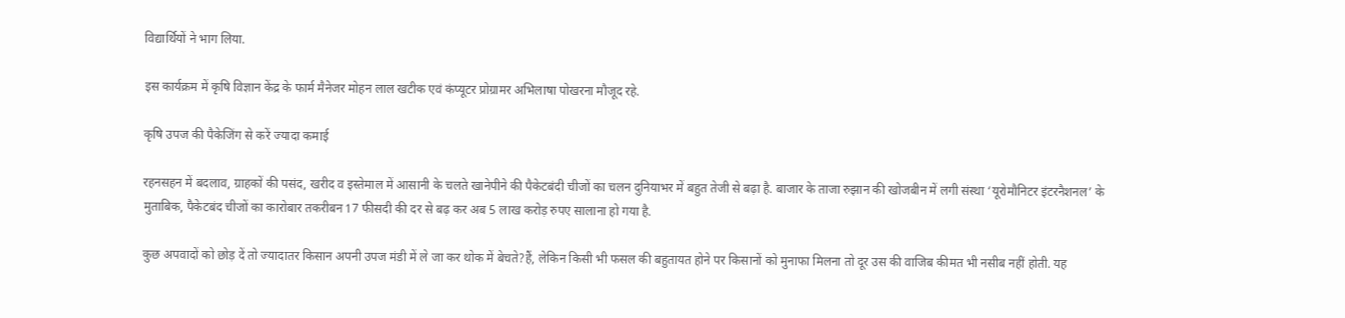विद्यार्थियों ने भाग लिया.

इस कार्यक्रम में कृषि विज्ञान केंद्र के फार्म मैनेजर मोहन लाल खटीक एवं कंप्यूटर प्रोग्रामर अभिलाषा पोखरना मौजूद रहे.

कृषि उपज की पैकेजिंग से करें ज्यादा कमाई

रहनसहन में बदलाव, ग्राहकों की पसंद, खरीद व इस्तेमाल में आसानी के चलते खानेपीने की पैकेटबंदी चीजों का चलन दुनियाभर में बहुत तेजी से बढ़ा है. बाजार के ताजा रुझान की खोजबीन में लगी संस्था ‘यूरोमौनिटर इंटरनैशनल’ के मुताबिक, पैकेटबंद चीजों का कारोबार तकरीबन 17 फीसदी की दर से बढ़ कर अब 5 लाख करोड़ रुपए सालाना हो गया है.

कुछ अपवादों को छोड़ दें तो ज्यादातर किसान अपनी उपज मंडी में ले जा कर थोक में बेचते?हैं, लेकिन किसी भी फसल की बहुतायत होने पर किसानों को मुनाफा मिलना तो दूर उस की वाजिब कीमत भी नसीब नहीं होती. यह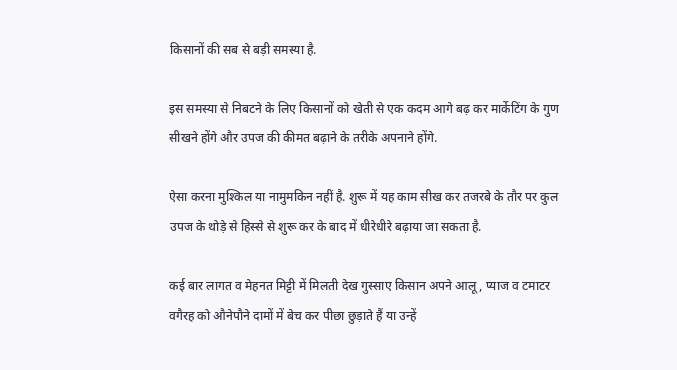किसानों की सब से बड़ी समस्या है.

इस समस्या से निबटने के लिए किसानों को खेती से एक कदम आगे बढ़ कर मार्केटिंग के गुण सीखने होंगे और उपज की कीमत बढ़ाने के तरीके अपनाने होंगे.

ऐसा करना मुश्किल या नामुमकिन नहीं है. शुरू में यह काम सीख कर तजरबे के तौर पर कुल उपज के थोड़े से हिस्से से शुरू कर के बाद में धीरेधीरे बढ़ाया जा सकता है.

कई बार लागत व मेहनत मिट्टी में मिलती देख गुस्साए किसान अपने आलू, प्याज व टमाटर वगैरह को औनेपौने दामों में बेच कर पीछा छुड़ाते हैं या उन्हें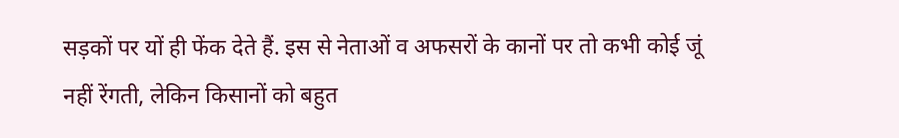सड़कों पर यों ही फेंक देते हैं. इस से नेताओं व अफसरों के कानों पर तो कभी कोई जूं नहीं रेंगती, लेकिन किसानों को बहुत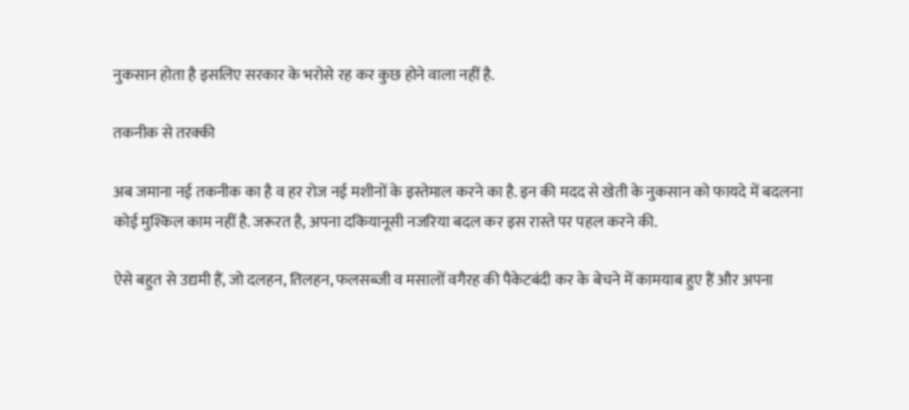नुकसान होता है इसलिए सरकार के भरोसे रह कर कुछ होने वाला नहीं है.

तकनीक से तरक्की

अब जमाना नई तकनीक का है व हर रोज नई मशीनों के इस्तेमाल करने का है. इन की मदद से खेती के नुकसान को फायदे में बदलना कोई मुश्किल काम नहीं है. जरूरत है, अपना दकियानूसी नजरिया बदल कर इस रास्ते पर पहल करने की.

ऐसे बहुत से उद्यमी हैं, जो दलहन, तिलहन, फलसब्जी व मसालों वगैरह की पैकेटबंदी कर के बेचने में कामयाब हुए हैं और अपना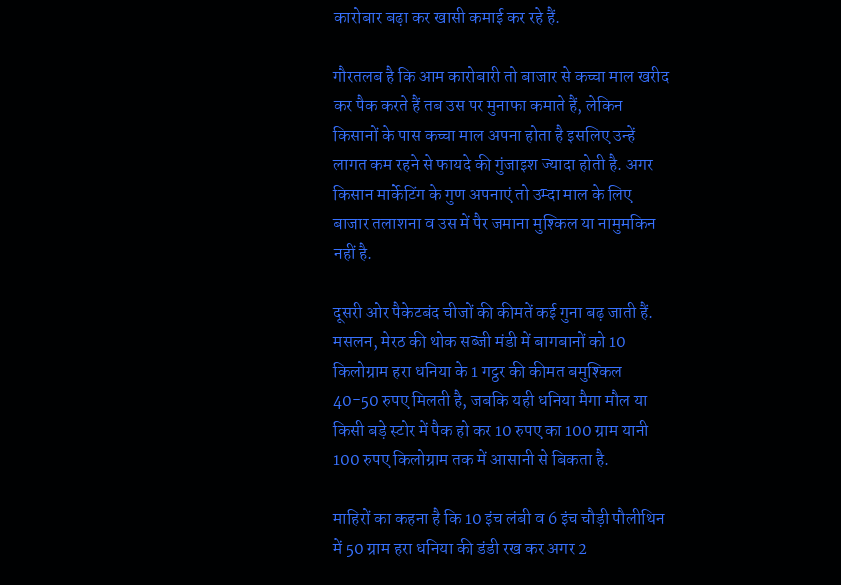कारोबार बढ़ा कर खासी कमाई कर रहे हैं.

गौरतलब है कि आम कारोबारी तो बाजार से कच्चा माल खरीद कर पैक करते हैं तब उस पर मुनाफा कमाते हैं, लेकिन किसानों के पास कच्चा माल अपना होता है इसलिए उन्हें लागत कम रहने से फायदे की गुंजाइश ज्यादा होती है. अगर किसान मार्केटिंग के गुण अपनाएं तो उम्दा माल के लिए बाजार तलाशना व उस में पैर जमाना मुश्किल या नामुमकिन नहीं है.

दूसरी ओर पैकेटबंद चीजों की कीमतें कई गुना बढ़ जाती हैं. मसलन, मेरठ की थोक सब्जी मंडी में बागबानों को 10 किलोग्राम हरा धनिया के 1 गट्ठर की कीमत बमुश्किल 40-50 रुपए मिलती है, जबकि यही धनिया मैगा मौल या किसी बड़े स्टोर में पैक हो कर 10 रुपए का 100 ग्राम यानी 100 रुपए किलोग्राम तक में आसानी से बिकता है.

माहिरों का कहना है कि 10 इंच लंबी व 6 इंच चौड़ी पौलीथिन में 50 ग्राम हरा धनिया की डंडी रख कर अगर 2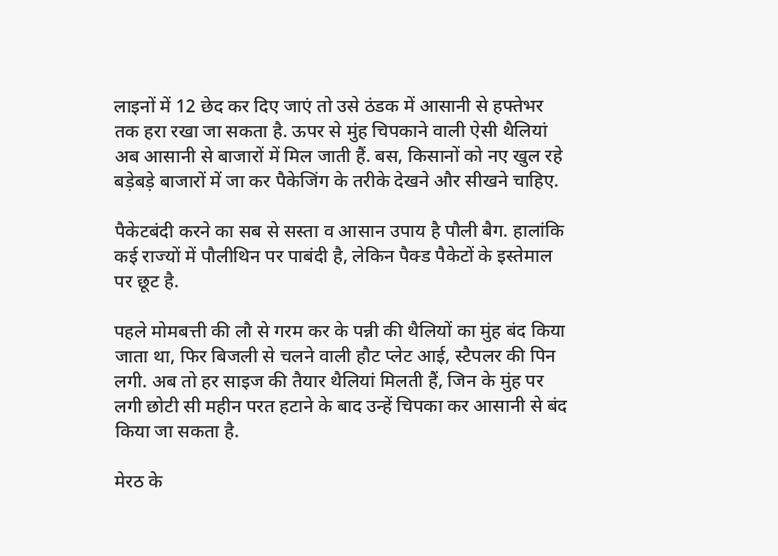लाइनों में 12 छेद कर दिए जाएं तो उसे ठंडक में आसानी से हफ्तेभर तक हरा रखा जा सकता है. ऊपर से मुंह चिपकाने वाली ऐसी थैलियां अब आसानी से बाजारों में मिल जाती हैं. बस, किसानों को नए खुल रहे बड़ेबड़े बाजारों में जा कर पैकेजिंग के तरीके देखने और सीखने चाहिए.

पैकेटबंदी करने का सब से सस्ता व आसान उपाय है पौली बैग. हालांकि कई राज्यों में पौलीथिन पर पाबंदी है, लेकिन पैक्ड पैकेटों के इस्तेमाल पर छूट है.

पहले मोमबत्ती की लौ से गरम कर के पन्नी की थैलियों का मुंह बंद किया जाता था, फिर बिजली से चलने वाली हौट प्लेट आई, स्टैपलर की पिन लगी. अब तो हर साइज की तैयार थैलियां मिलती हैं, जिन के मुंह पर लगी छोटी सी महीन परत हटाने के बाद उन्हें चिपका कर आसानी से बंद किया जा सकता है.

मेरठ के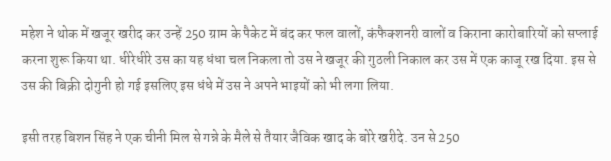महेश ने थोक में खजूर खरीद कर उन्हें 250 ग्राम के पैकेट में बंद कर फल वालों, कंफैक्शनरी वालों व किराना कारोबारियों को सप्लाई करना शुरू किया था. धीरेधीरे उस का यह धंधा चल निकला तो उस ने खजूर की गुठली निकाल कर उस में एक काजू रख दिया. इस से उस की बिक्री दोगुनी हो गई इसलिए इस धंधे में उस ने अपने भाइयों को भी लगा लिया.

इसी तरह बिशन सिंह ने एक चीनी मिल से गन्ने के मैले से तैयार जैविक खाद के बोरे खरीदे. उन से 250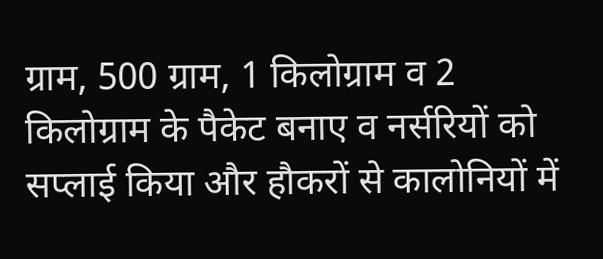ग्राम, 500 ग्राम, 1 किलोग्राम व 2 किलोग्राम के पैकेट बनाए व नर्सरियों को सप्लाई किया और हौकरों से कालोनियों में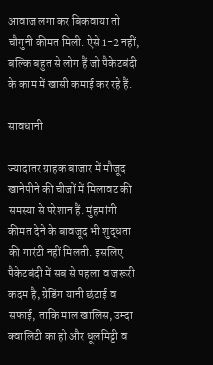आवाज लगा कर बिकवाया तो चौगुनी कीमत मिली. ऐसे 1-2 नहीं, बल्कि बहुत से लोग हैं जो पैकेटबंदी के काम में खासी कमाई कर रहे हैं.

सावधानी

ज्यादातर ग्राहक बाजार में मौजूद खानेपीने की चीजों में मिलावट की समस्या से परेशान हैं. मुंहमांगी कीमत देने के बावजूद भी शुद्धता की गारंटी नहीं मिलती. इसलिए पैकेटबंदी में सब से पहला व जरूरी कदम है, ग्रेडिंग यानी छंटाई व सफाई, ताकि माल खालिस, उम्दा क्वालिटी का हो और धूलमिट्टी व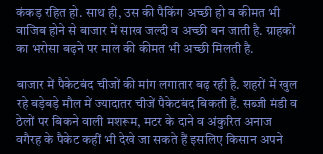कंकड़ रहित हो. साथ ही, उस की पैकिंग अच्छी हो व कीमत भी वाजिब होने से बाजार में साख जल्दी व अच्छी बन जाती है. ग्राहकों का भरोसा बढ़ने पर माल की कीमत भी अच्छी मिलती है.

बाजार में पैकेटबंद चीजों की मांग लगातार बढ़ रही है. शहरों में खुल रहे बड़ेबड़े मौल में ज्यादातर चीजें पैकेटबंद बिकती हैं. सब्जी मंडी व ठेलों पर बिकने वाली मशरूम, मटर के दाने व अंकुरित अनाज वगैरह के पैकेट कहीं भी देखे जा सकते हैं इसलिए किसान अपने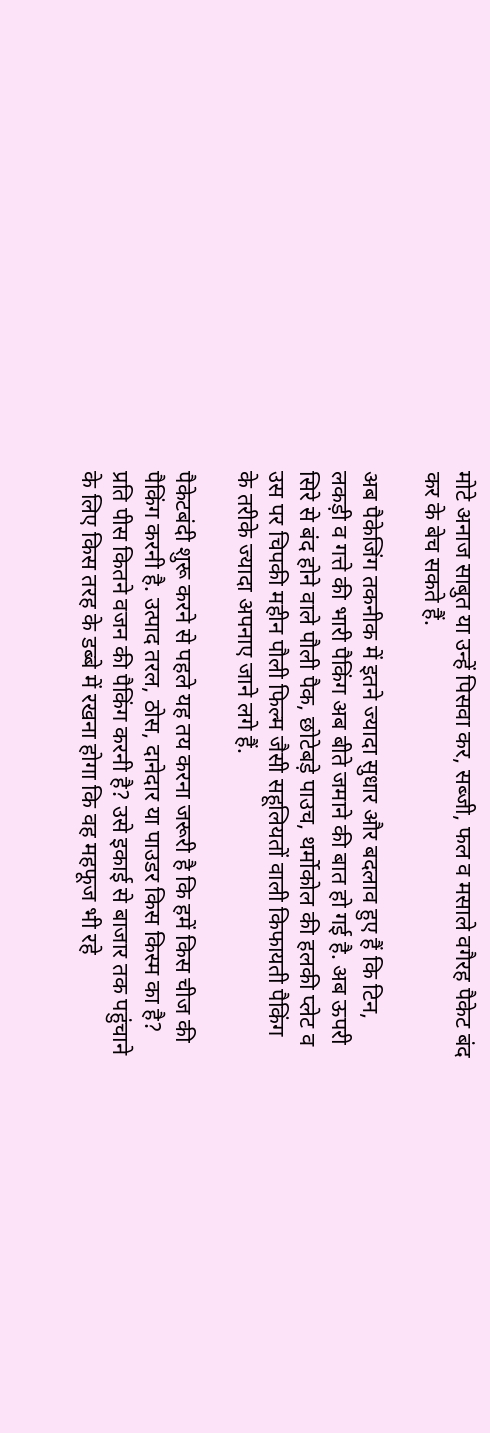मोटे अनाज साबुत या उन्हें पिसवा कर, सब्जी, फल व मसाले वगैरह पैकेट बंद कर के बेच सकते हैं.

अब पैकेजिंग तकनीक में इतने ज्यादा सुधार और बदलाव हुए हैं कि टिन, लकड़ी व गत्ते की भारी पैकिंग अब बीते जमाने की बात हो गई है. अब ऊपरी सिरे से बंद होने वाले पौली पैक, छोटेबड़े पाउच, थर्मोकोल की हलकी प्लेट व उस पर चिपकी महीन पौली फिल्म जैसी सहूलियतों वाली किफायती पैकिंग के तरीके ज्यादा अपनाए जाने लगे हैं.

पैकेटबंदी शुरू करने से पहले यह तय करना जरूरी है कि हमें किस चीज की पैकिंग करनी है. उत्पाद तरल, ठोस, दानेदार या पाउडर किस किस्म का है? प्रति पीस कितने वजन की पैकिंग करनी है? उसे इकाई से बाजार तक पहुंचाने के लिए किस तरह के डब्बे में रखना होगा कि वह महफूज भी रहे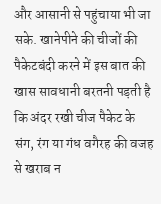और आसानी से पहुंचाया भी जा सके. खानेपीने की चीजों की पैकेटबंदी करने में इस बात की खास सावधानी बरतनी पड़ती है कि अंदर रखी चीज पैकेट के संग, रंग या गंध वगैरह की वजह से खराब न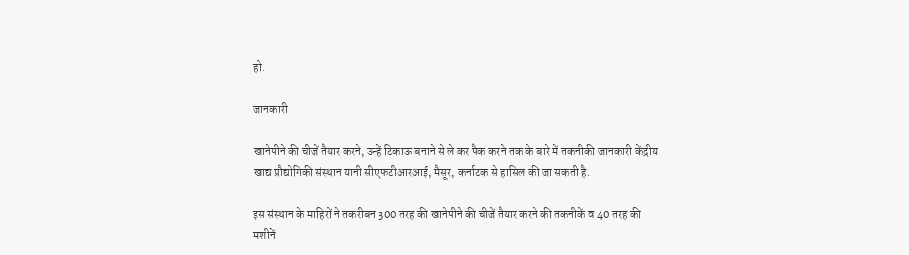हो.

जानकारी

खानेपीने की चीजें तैयार करने, उन्हें टिकाऊ बनाने से ले कर पैक करने तक के बारे में तकनीकी जानकारी केंद्रीय खाद्य प्रौद्योगिकी संस्थान यानी सीएफटीआरआई, मैसूर, कर्नाटक से हासिल की जा सकती है.

इस संस्थान के माहिरों ने तकरीबन 300 तरह की खानेपीने की चीजें तैयार करने की तकनीकें व 40 तरह की मशीनें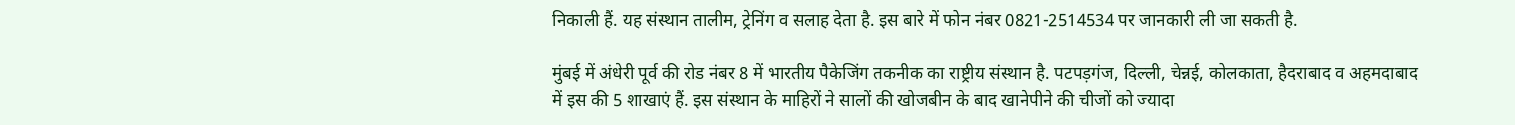निकाली हैं. यह संस्थान तालीम, ट्रेनिंग व सलाह देता है. इस बारे में फोन नंबर 0821-2514534 पर जानकारी ली जा सकती है.

मुंबई में अंधेरी पूर्व की रोड नंबर 8 में भारतीय पैकेजिंग तकनीक का राष्ट्रीय संस्थान है. पटपड़गंज, दिल्ली, चेन्नई, कोलकाता, हैदराबाद व अहमदाबाद में इस की 5 शाखाएं हैं. इस संस्थान के माहिरों ने सालों की खोजबीन के बाद खानेपीने की चीजों को ज्यादा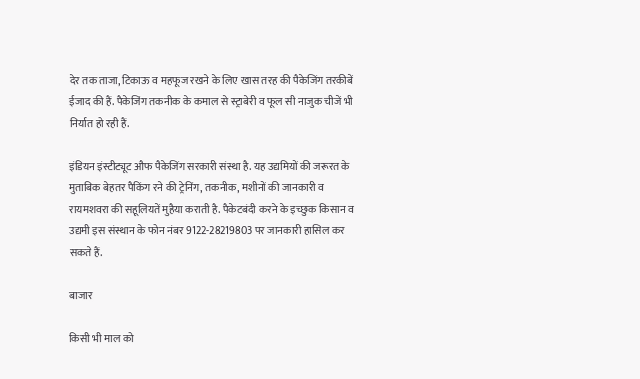देर तक ताजा, टिकाऊ व महफूज रखने के लिए खास तरह की पैकेजिंग तरकीबें ईजाद की हैं. पैकेजिंग तकनीक के कमाल से स्ट्राबेरी व फूल सी नाजुक चीजें भी निर्यात हो रही हैं.

इंडियन इंस्टीट्यूट औफ पैकेजिंग सरकारी संस्था है. यह उद्यमियों की जरूरत के मुताबिक बेहतर पैकिंग रने की ट्रेनिंग, तकनीक, मशीनों की जानकारी व रायमशवरा की सहूलियतें मुहैया कराती है. पैकेटबंदी करने के इच्छुक किसान व उद्यमी इस संस्थान के फोन नंबर 9122-28219803 पर जानकारी हासिल कर सकते हैं.

बाजार

किसी भी माल को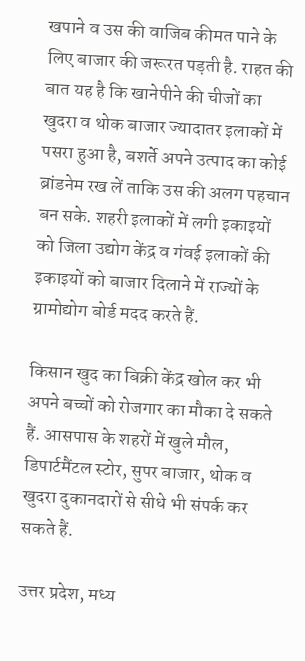खपाने व उस की वाजिब कीमत पाने के लिए बाजार की जरूरत पड़ती है. राहत की बात यह है कि खानेपीने की चीजों का खुदरा व थोक बाजार ज्यादातर इलाकों में पसरा हुआ है, बशर्ते अपने उत्पाद का कोई ब्रांडनेम रख लें ताकि उस की अलग पहचान बन सके. शहरी इलाकों में लगी इकाइयों को जिला उद्योग केंद्र व गंवई इलाकों की इकाइयों को बाजार दिलाने में राज्यों के ग्रामोद्योग बोर्ड मदद करते हैं.

किसान खुद का बिक्री केंद्र खोल कर भी अपने बच्चों को रोजगार का मौका दे सकते हैं. आसपास के शहरों में खुले मौल, डिपार्टमैंटल स्टोर, सुपर बाजार, थोक व खुदरा दुकानदारों से सीधे भी संपर्क कर सकते हैं.

उत्तर प्रदेश, मध्य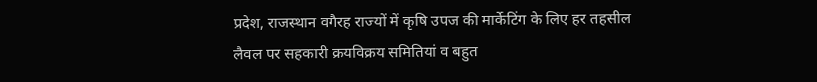प्रदेश, राजस्थान वगैरह राज्यों में कृषि उपज की मार्केटिंग के लिए हर तहसील लैवल पर सहकारी क्रयविक्रय समितियां व बहुत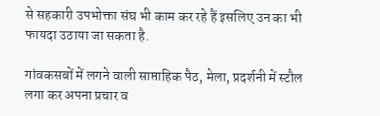से सहकारी उपभोक्ता संघ भी काम कर रहे हैं इसलिए उन का भी फायदा उठाया जा सकता है.

गांवकसबों में लगने वाली साप्ताहिक पैठ, मेला, प्रदर्शनी में स्टौल लगा कर अपना प्रचार व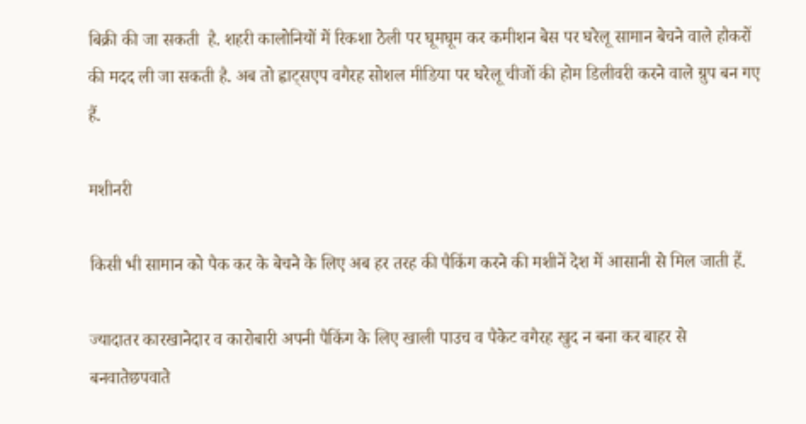बिक्री की जा सकती  है. शहरी कालोनियों में रिकशा ठेली पर घूमघूम कर कमीशन बेस पर घरेलू सामान बेचने वाले हौकरों की मदद ली जा सकती है. अब तो ह्वाट्सएप वगैरह सोशल मीडिया पर घरेलू चीजों की होम डिलीवरी करने वाले ग्रुप बन गए हैं.

मशीनरी

किसी भी सामान को पैक कर के बेचने के लिए अब हर तरह की पैकिंग करने की मशीनें देश में आसानी से मिल जाती हैं.

ज्यादातर कारखानेदार व कारोबारी अपनी पैकिंग के लिए खाली पाउच व पैकेट वगैरह खुद न बना कर बाहर से बनवातेछपवाते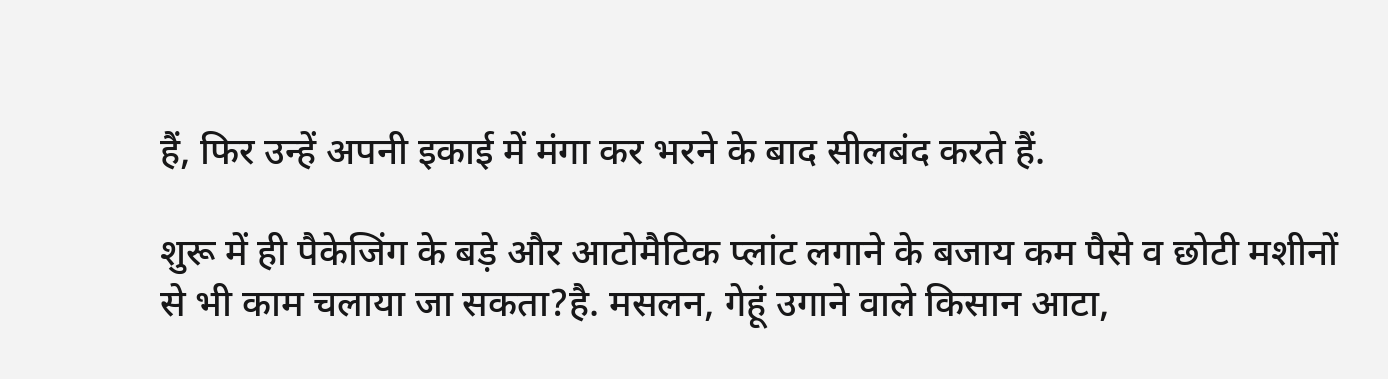हैं, फिर उन्हें अपनी इकाई में मंगा कर भरने के बाद सीलबंद करते हैं.

शुरू में ही पैकेजिंग के बड़े और आटोमैटिक प्लांट लगाने के बजाय कम पैसे व छोटी मशीनों से भी काम चलाया जा सकता?है. मसलन, गेहूं उगाने वाले किसान आटा,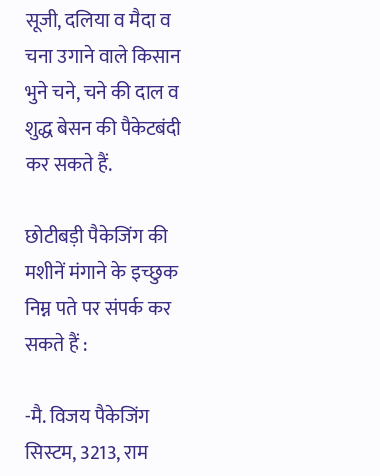सूजी, दलिया व मैदा व चना उगाने वाले किसान भुने चने, चने की दाल व शुद्ध बेसन की पैकेटबंदी कर सकते हैं.

छोटीबड़ी पैकेजिंग की मशीनें मंगाने के इच्छुक निम्न पते पर संपर्क कर सकते हैं :

-मै. विजय पैकेजिंग सिस्टम, 3213, राम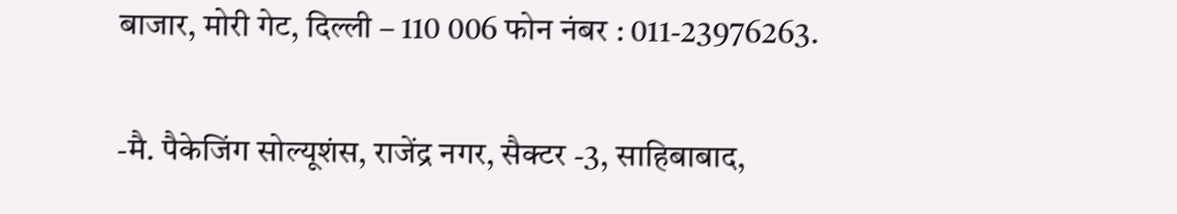बाजार, मोरी गेट, दिल्ली – 110 006 फोन नंबर : 011-23976263.

-मै. पैकेजिंग सोल्यूशंस, राजेंद्र नगर, सैक्टर -3, साहिबाबाद,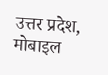उत्तर प्रदेश, मोबाइल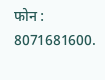फोन : 8071681600.